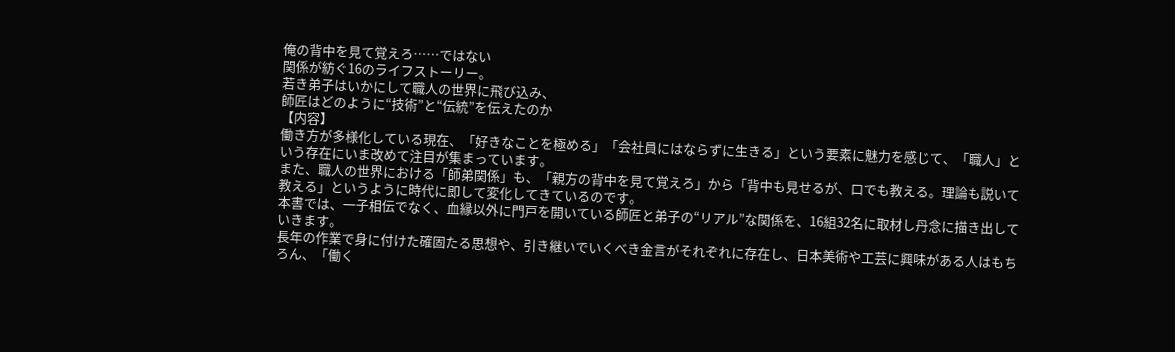俺の背中を見て覚えろ……ではない
関係が紡ぐ16のライフストーリー。
若き弟子はいかにして職人の世界に飛び込み、
師匠はどのように“技術”と“伝統”を伝えたのか
【内容】
働き方が多様化している現在、「好きなことを極める」「会社員にはならずに生きる」という要素に魅力を感じて、「職人」という存在にいま改めて注目が集まっています。
また、職人の世界における「師弟関係」も、「親方の背中を見て覚えろ」から「背中も見せるが、口でも教える。理論も説いて教える」というように時代に即して変化してきているのです。
本書では、一子相伝でなく、血縁以外に門戸を開いている師匠と弟子の“リアル”な関係を、16組32名に取材し丹念に描き出していきます。
長年の作業で身に付けた確固たる思想や、引き継いでいくべき金言がそれぞれに存在し、日本美術や工芸に興味がある人はもちろん、「働く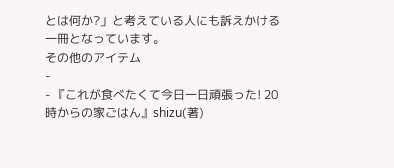とは何か?」と考えている人にも訴えかける一冊となっています。
その他のアイテム
-
- 『これが食べたくて今日一日頑張った! 20時からの家ごはん』shizu(著)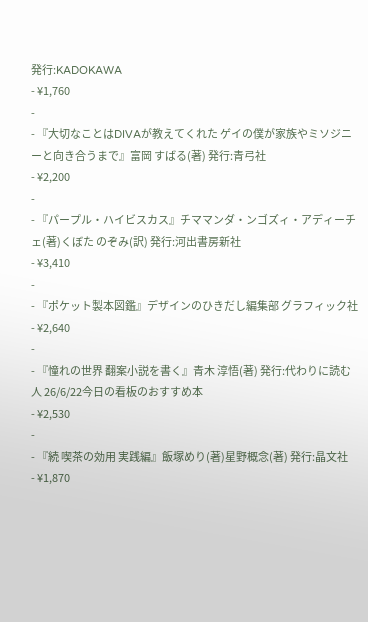発行:KADOKAWA
- ¥1,760
-
- 『大切なことはDIVAが教えてくれた ゲイの僕が家族やミソジニーと向き合うまで』富岡 すばる(著) 発行:青弓社
- ¥2,200
-
- 『パープル・ハイビスカス』チママンダ・ンゴズィ・アディーチェ(著)くぼた のぞみ(訳) 発行:河出書房新社
- ¥3,410
-
- 『ポケット製本図鑑』デザインのひきだし編集部 グラフィック社
- ¥2,640
-
- 『憧れの世界 翻案小説を書く』青木 淳悟(著) 発行:代わりに読む人 26/6/22今日の看板のおすすめ本
- ¥2,530
-
- 『続 喫茶の効用 実践編』飯塚めり(著)星野概念(著) 発行:晶文社
- ¥1,870